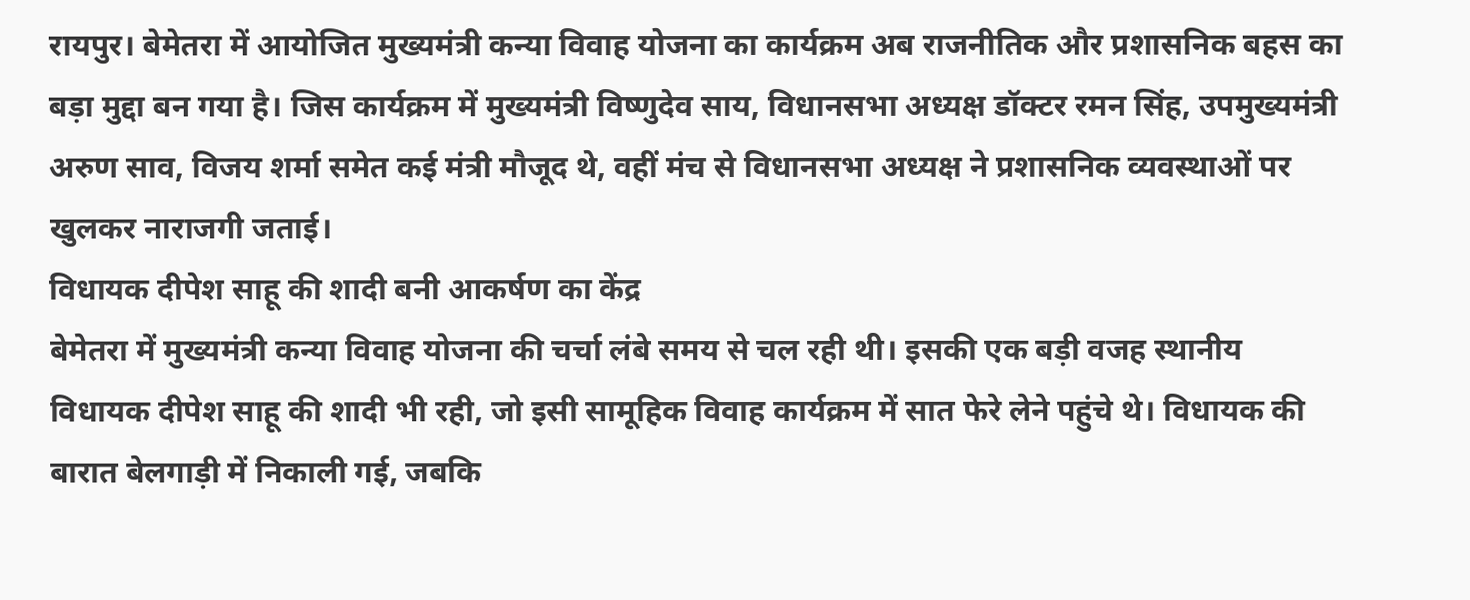रायपुर। बेमेतरा में आयोजित मुख्यमंत्री कन्या विवाह योजना का कार्यक्रम अब राजनीतिक और प्रशासनिक बहस का बड़ा मुद्दा बन गया है। जिस कार्यक्रम में मुख्यमंत्री विष्णुदेव साय, विधानसभा अध्यक्ष डॉक्टर रमन सिंह, उपमुख्यमंत्री अरुण साव, विजय शर्मा समेत कई मंत्री मौजूद थे, वहीं मंच से विधानसभा अध्यक्ष ने प्रशासनिक व्यवस्थाओं पर खुलकर नाराजगी जताई।
विधायक दीपेश साहू की शादी बनी आकर्षण का केंद्र
बेमेतरा में मुख्यमंत्री कन्या विवाह योजना की चर्चा लंबे समय से चल रही थी। इसकी एक बड़ी वजह स्थानीय विधायक दीपेश साहू की शादी भी रही, जो इसी सामूहिक विवाह कार्यक्रम में सात फेरे लेने पहुंचे थे। विधायक की बारात बेलगाड़ी में निकाली गई, जबकि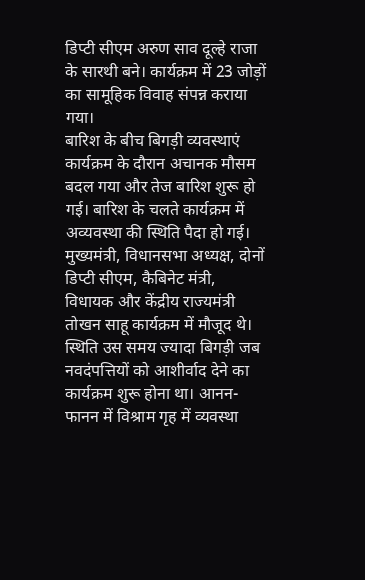डिप्टी सीएम अरुण साव दूल्हे राजा के सारथी बने। कार्यक्रम में 23 जोड़ों का सामूहिक विवाह संपन्न कराया गया।
बारिश के बीच बिगड़ी व्यवस्थाएं
कार्यक्रम के दौरान अचानक मौसम बदल गया और तेज बारिश शुरू हो गई। बारिश के चलते कार्यक्रम में अव्यवस्था की स्थिति पैदा हो गई। मुख्यमंत्री, विधानसभा अध्यक्ष, दोनों डिप्टी सीएम, कैबिनेट मंत्री, विधायक और केंद्रीय राज्यमंत्री तोखन साहू कार्यक्रम में मौजूद थे।
स्थिति उस समय ज्यादा बिगड़ी जब नवदंपत्तियों को आशीर्वाद देने का कार्यक्रम शुरू होना था। आनन-फानन में विश्राम गृह में व्यवस्था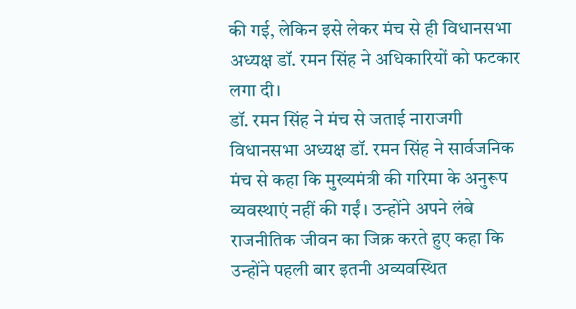की गई, लेकिन इसे लेकर मंच से ही विधानसभा अध्यक्ष डॉ. रमन सिंह ने अधिकारियों को फटकार लगा दी।
डॉ. रमन सिंह ने मंच से जताई नाराजगी
विधानसभा अध्यक्ष डॉ. रमन सिंह ने सार्वजनिक मंच से कहा कि मुख्यमंत्री की गरिमा के अनुरूप व्यवस्थाएं नहीं की गईं। उन्होंने अपने लंबे राजनीतिक जीवन का जिक्र करते हुए कहा कि उन्होंने पहली बार इतनी अव्यवस्थित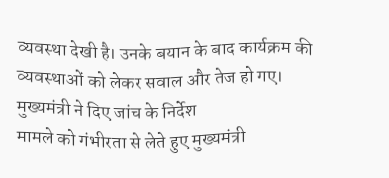व्यवस्था देखी है। उनके बयान के बाद कार्यक्रम की व्यवस्थाओं को लेकर सवाल और तेज हो गए।
मुख्यमंत्री ने दिए जांच के निर्देश
मामले को गंभीरता से लेते हुए मुख्यमंत्री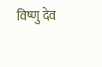विष्णु देव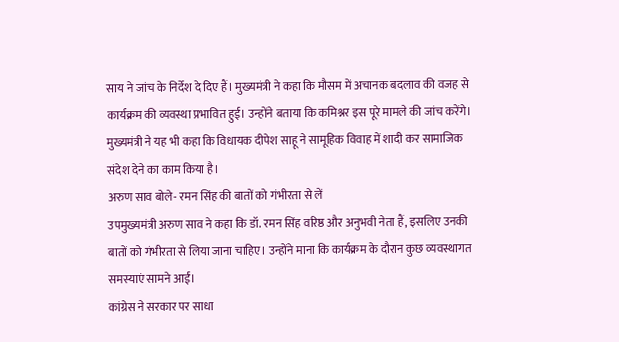साय ने जांच के निर्देश दे दिए हैं। मुख्यमंत्री ने कहा कि मौसम में अचानक बदलाव की वजह से कार्यक्रम की व्यवस्था प्रभावित हुई। उन्होंने बताया कि कमिश्नर इस पूरे मामले की जांच करेंगे।
मुख्यमंत्री ने यह भी कहा कि विधायक दीपेश साहू ने सामूहिक विवाह में शादी कर सामाजिक संदेश देने का काम किया है।
अरुण साव बोले- रमन सिंह की बातों को गंभीरता से लें
उपमुख्यमंत्री अरुण साव ने कहा कि डॉ. रमन सिंह वरिष्ठ और अनुभवी नेता हैं, इसलिए उनकी बातों को गंभीरता से लिया जाना चाहिए। उन्होंने माना कि कार्यक्रम के दौरान कुछ व्यवस्थागत समस्याएं सामने आईं।
कांग्रेस ने सरकार पर साधा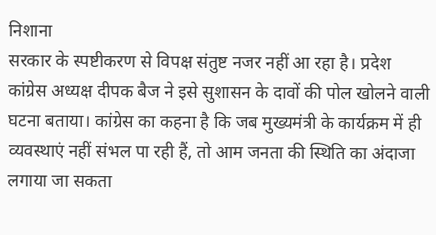निशाना
सरकार के स्पष्टीकरण से विपक्ष संतुष्ट नजर नहीं आ रहा है। प्रदेश कांग्रेस अध्यक्ष दीपक बैज ने इसे सुशासन के दावों की पोल खोलने वाली घटना बताया। कांग्रेस का कहना है कि जब मुख्यमंत्री के कार्यक्रम में ही व्यवस्थाएं नहीं संभल पा रही हैं, तो आम जनता की स्थिति का अंदाजा लगाया जा सकता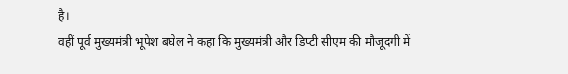है।
वहीं पूर्व मुख्यमंत्री भूपेश बघेल ने कहा कि मुख्यमंत्री और डिप्टी सीएम की मौजूदगी में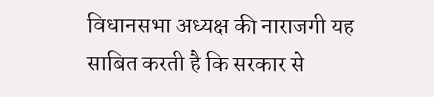विधानसभा अध्यक्ष की नाराजगी यह साबित करती है कि सरकार से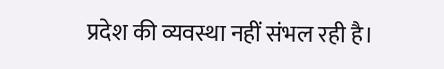प्रदेश की व्यवस्था नहीं संभल रही है।